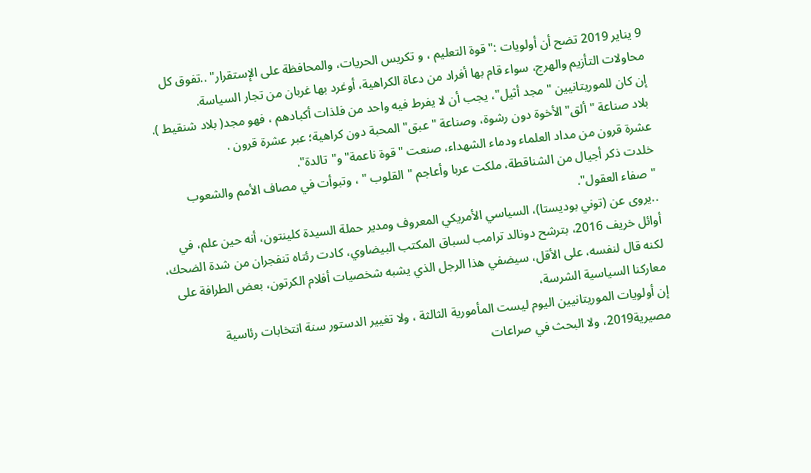9 يناير 2019 تضح أن أولويات :" قوة التعليم ، و تكريس الحريات، والمحافظة على الإستقرار" ..تفوق كل محاولات التأزيم والهرج، سواء قام بها أفراد من دعاة الكراهية، أوغرد بها غربان من تجار السياسة.
إن كان للموريتانيين "مجد أثيل"، يجب أن لا يفرط فيه واحد من فلذات أكبادهم ، فهو مجد( بلاد شنقيط ).
بلاد صناعة "ألق" الأخوة دون رشوة، وصناعة "عبق" المحبة دون كراهية؛ عبر عشرة قرون .
عشرة قرون من مداد العلماء ودماء الشهداء، صنعت "قوة ناعمة"و"تالدة".
خلدت ذكر أجيال من الشناقطة، ملكت عربا وأعاجم "القلوب " ، وتبوأت في مصاف الأمم والشعوب "صفاء العقول".
..يروى عن (توني بوديستا)، السياسي الأمريكي المعروف ومدير حملة السيدة كلينتون، أنه حين علم، في أوائل خريف 2016، بترشح دونالد ترامب لسباق المكتب البيضاوي، كادت رئتاه تنفجران من شدة الضحك، لكنه قال لنفسه، على الأقل، سيضفي هذا الرجل الذي يشبه شخصيات أفلام الكرتون، بعض الطرافة على معاركنا السياسية الشرسة،
إن أولويات الموريتانيين اليوم ليست المأمورية الثالثة ، ولا تغيير الدستور سنة انتخابات رئاسية مصيرية2019، ولا البحث في صراعات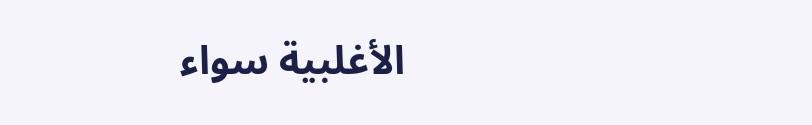الأغلبية سواء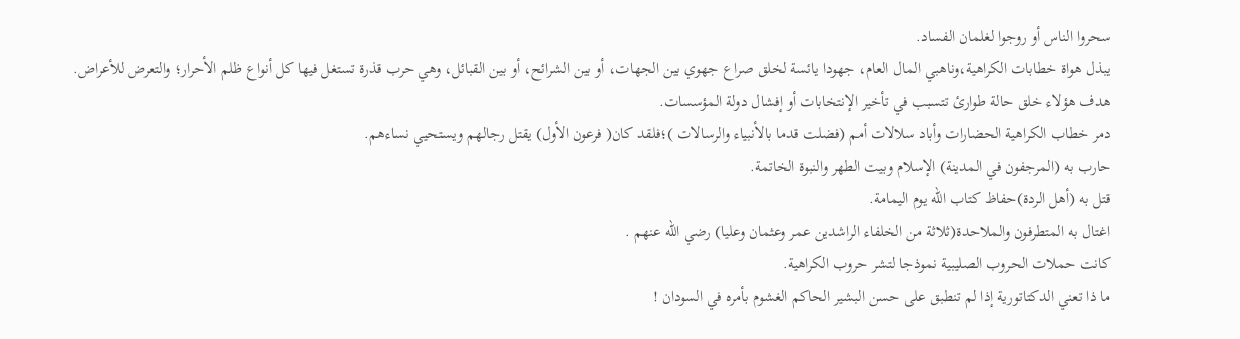سحروا الناس أو روجوا لغلمان الفساد.
يبذل هواة خطابات الكراهية،وناهبي المال العام، جهودا يائسة لخلق صراع جهوي بين الجهات، أو بين الشرائح، أو بين القبائل، وهي حرب قذرة تستغل فيها كل أنواع ظلم الأحرار؛ والتعرض للأعراض.
هدف هؤلاء خلق حالة طوارئ تتسبب في تأخير الإنتخابات أو إفشال دولة المؤسسات.
دمر خطاب الكراهية الحضارات وأباد سلالات أمم (فضلت قدما بالأنبياء والرسالات )؛فلقد كان( فرعون الأول) يقتل رجالهم ويستحيي نساءهم.
حارب به (المرجفون في المدينة) الإسلام وبيت الطهر والنبوة الخاتمة.
قتل به (أهل الردة)حفاظ كتاب الله يوم اليمامة.
اغتال به المتطرفون والملاحدة(ثلاثة من الخلفاء الراشدين عمر وعثمان وعليا) رضي الله عنهم .
كانت حملات الحروب الصليبية نموذجا لتشر حروب الكراهية.
ما ذا تعني الدكتاتورية إذا لم تنطبق على حسن البشير الحاكم الغشوم بأمره في السودان !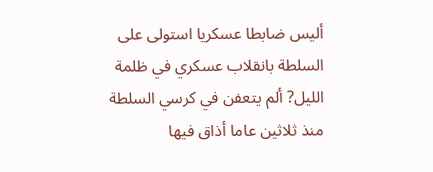أليس ضابطا عسكريا استولى على السلطة بانقلاب عسكري في ظلمة الليل? ألم يتعفن في كرسي السلطة منذ ثلاثين عاما أذاق فيها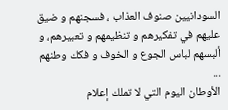السودانيين صنوف العذاب ، فسجنهم و ضيق عليهم في تفكيرهم و تنظيمهم و تعبيرهم، و ألبسهم لباس الجوع و الخوف و فكك وطنهم ...
الأوطان اليوم التي لا تملك إعلام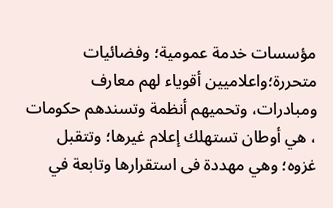مؤسسات خدمة عمومية؛ وفضائيات متحررة؛واعلاميين أقوياء لهم معارف ومبادرات، وتحميهم أنظمة وتسندهم حكومات ، هي أوطان تستهلك إعلام غيرها؛ وتتقبل غزوه؛ وهي مهددة فى استقرارها وتابعة في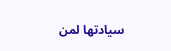سيادتها لمن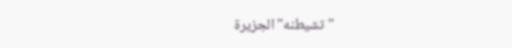"تشيطنه" الجزيرة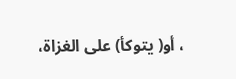، أو( يتوكأ) على الغزاة،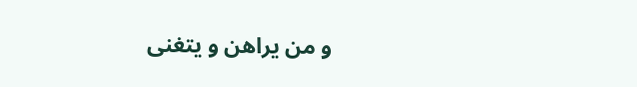و من يراهن و يتغنى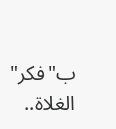ب"فكر" الغلاة..